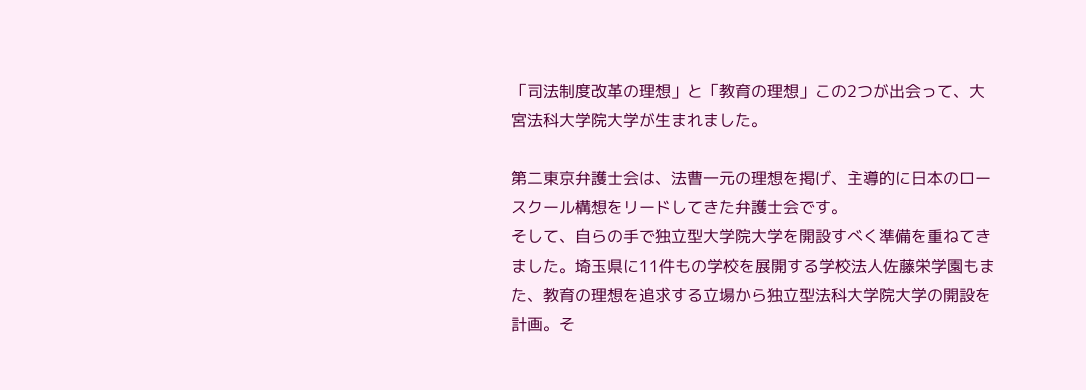「司法制度改革の理想」と「教育の理想」この2つが出会って、大宮法科大学院大学が生まれました。

第二東京弁護士会は、法曹一元の理想を掲げ、主導的に日本のロースクール構想をリードしてきた弁護士会です。
そして、自らの手で独立型大学院大学を開設すべく準備を重ねてきました。埼玉県に11件もの学校を展開する学校法人佐藤栄学園もまた、教育の理想を追求する立場から独立型法科大学院大学の開設を計画。そ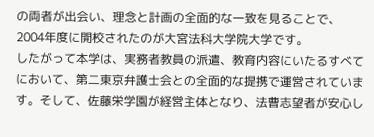の両者が出会い、理念と計画の全面的な一致を見ることで、2004年度に開校されたのが大宮法科大学院大学です。
したがって本学は、実務者教員の派遣、教育内容にいたるすべてにおいて、第二東京弁護士会との全面的な提携で運営されています。そして、佐藤栄学園が経営主体となり、法曹志望者が安心し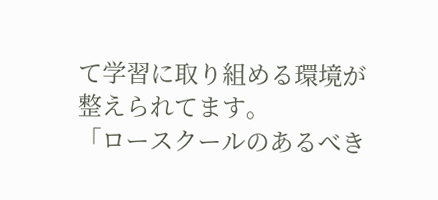て学習に取り組める環境が整えられてます。
「ロースクールのあるべき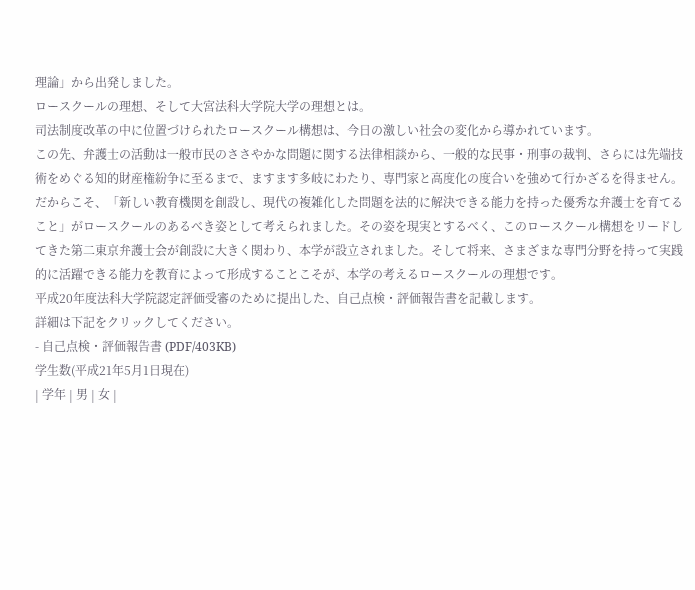理論」から出発しました。
ロースクールの理想、そして大宮法科大学院大学の理想とは。
司法制度改革の中に位置づけられたロースクール構想は、今日の激しい社会の変化から導かれています。
この先、弁護士の活動は一般市民のささやかな問題に関する法律相談から、一般的な民事・刑事の裁判、さらには先端技術をめぐる知的財産権紛争に至るまで、ますます多岐にわたり、専門家と高度化の度合いを強めて行かざるを得ません。
だからこそ、「新しい教育機関を創設し、現代の複雑化した問題を法的に解決できる能力を持った優秀な弁護士を育てること」がロースクールのあるべき姿として考えられました。その姿を現実とするべく、このロースクール構想をリードしてきた第二東京弁護士会が創設に大きく関わり、本学が設立されました。そして将来、さまざまな専門分野を持って実践的に活躍できる能力を教育によって形成することこそが、本学の考えるロースクールの理想です。
平成20年度法科大学院認定評価受審のために提出した、自己点検・評価報告書を記載します。
詳細は下記をクリックしてください。
- 自己点検・評価報告書 (PDF/403KB)
学生数(平成21年5月1日現在)
| 学年 | 男 | 女 |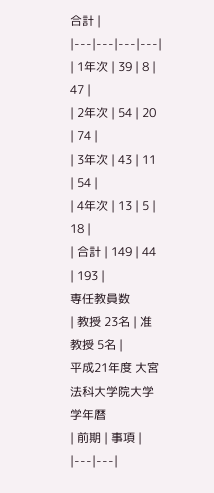合計 |
|---|---|---|---|
| 1年次 | 39 | 8 | 47 |
| 2年次 | 54 | 20 | 74 |
| 3年次 | 43 | 11 | 54 |
| 4年次 | 13 | 5 | 18 |
| 合計 | 149 | 44 | 193 |
専任教員数
| 教授 23名 | 准教授 5名 |
平成21年度 大宮法科大学院大学 学年暦
| 前期 | 事項 |
|---|---|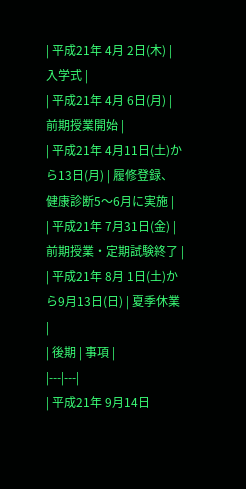| 平成21年 4月 2日(木) | 入学式 |
| 平成21年 4月 6日(月) | 前期授業開始 |
| 平成21年 4月11日(土)から13日(月) | 履修登録、 健康診断5〜6月に実施 |
| 平成21年 7月31日(金) | 前期授業・定期試験終了 |
| 平成21年 8月 1日(土)から9月13日(日) | 夏季休業 |
| 後期 | 事項 |
|---|---|
| 平成21年 9月14日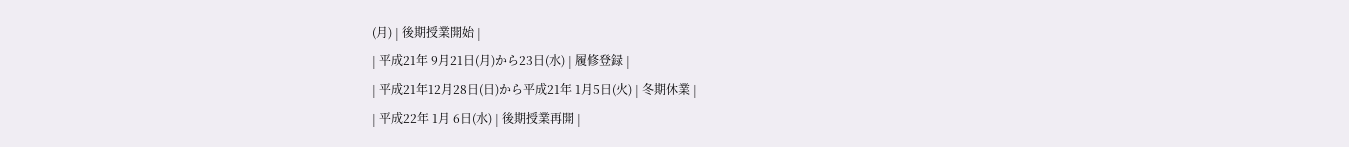(月) | 後期授業開始 |
| 平成21年 9月21日(月)から23日(水) | 履修登録 |
| 平成21年12月28日(日)から平成21年 1月5日(火) | 冬期休業 |
| 平成22年 1月 6日(水) | 後期授業再開 |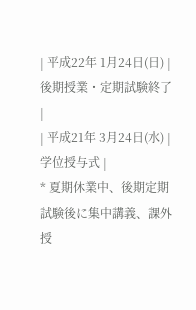| 平成22年 1月24日(日) | 後期授業・定期試験終了 |
| 平成21年 3月24日(水) | 学位授与式 |
* 夏期休業中、後期定期試験後に集中講義、課外授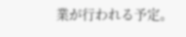業が行われる予定。